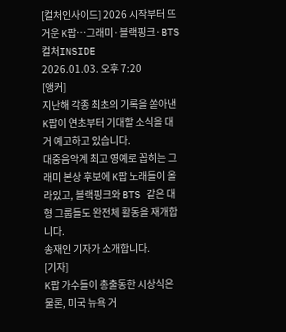[컬처인사이드] 2026 시작부터 뜨거운 K팝…그래미·블랙핑크·BTS
컬처INSIDE
2026.01.03. 오후 7:20
[앵커]
지난해 각종 최초의 기록을 쏟아낸 K팝이 연초부터 기대할 소식을 대거 예고하고 있습니다.
대중음악계 최고 영예로 꼽히는 그래미 본상 후보에 K팝 노래들이 올라있고, 블랙핑크와 BTS 같은 대형 그룹들도 완전체 활동을 재개합니다.
송재인 기자가 소개합니다.
[기자]
K팝 가수들이 총출동한 시상식은 물론, 미국 뉴욕 거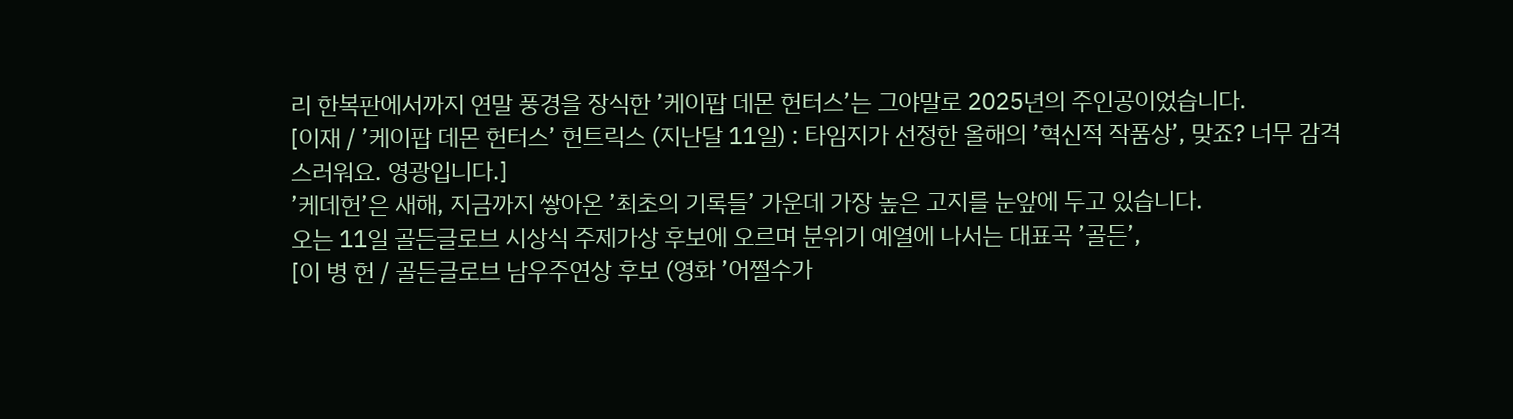리 한복판에서까지 연말 풍경을 장식한 ’케이팝 데몬 헌터스’는 그야말로 2025년의 주인공이었습니다.
[이재 / ’케이팝 데몬 헌터스’ 헌트릭스 (지난달 11일) : 타임지가 선정한 올해의 ’혁신적 작품상’, 맞죠? 너무 감격스러워요. 영광입니다.]
’케데헌’은 새해, 지금까지 쌓아온 ’최초의 기록들’ 가운데 가장 높은 고지를 눈앞에 두고 있습니다.
오는 11일 골든글로브 시상식 주제가상 후보에 오르며 분위기 예열에 나서는 대표곡 ’골든’,
[이 병 헌 / 골든글로브 남우주연상 후보 (영화 ’어쩔수가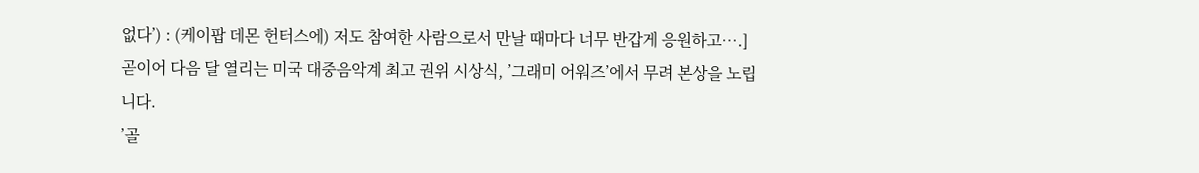없다’) : (케이팝 데몬 헌터스에) 저도 참여한 사람으로서 만날 때마다 너무 반갑게 응원하고….]
곧이어 다음 달 열리는 미국 대중음악계 최고 권위 시상식, ’그래미 어워즈’에서 무려 본상을 노립니다.
’골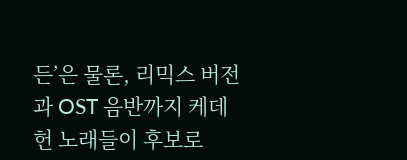든’은 물론, 리믹스 버전과 OST 음반까지 케데헌 노래들이 후보로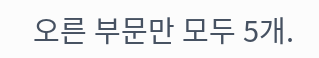오른 부문만 모두 5개.